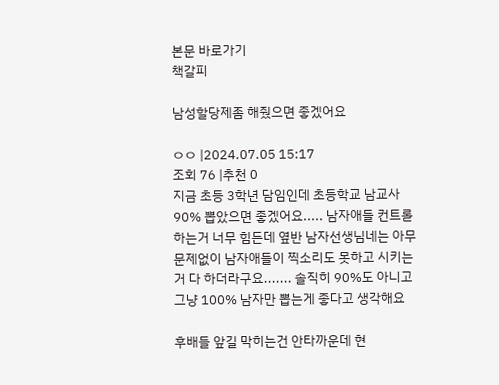본문 바로가기
책갈피

남성할당제좀 해줬으면 좋겠어요

ㅇㅇ |2024.07.05 15:17
조회 76 |추천 0
지금 초등 3학년 담임인데 초등학교 남교사 90% 뽑았으면 좋겠어요..... 남자애들 컨트롤하는거 너무 힘든데 옆반 남자선생님네는 아무 문제없이 남자애들이 찍소리도 못하고 시키는거 다 하더라구요....... 솔직히 90%도 아니고 그냥 100% 남자만 뽑는게 좋다고 생각해요

후배들 앞길 막히는건 안타까운데 현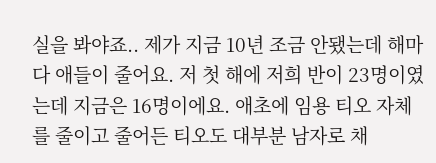실을 봐야죠.. 제가 지금 10년 조금 안됐는데 해마다 애들이 줄어요. 저 첫 해에 저희 반이 23명이였는데 지금은 16명이에요. 애초에 임용 티오 자체를 줄이고 줄어든 티오도 대부분 남자로 채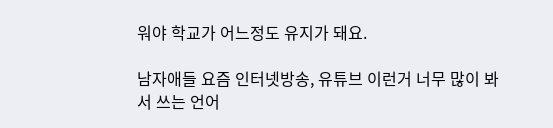워야 학교가 어느정도 유지가 돼요.

남자애들 요즘 인터넷방송, 유튜브 이런거 너무 많이 봐서 쓰는 언어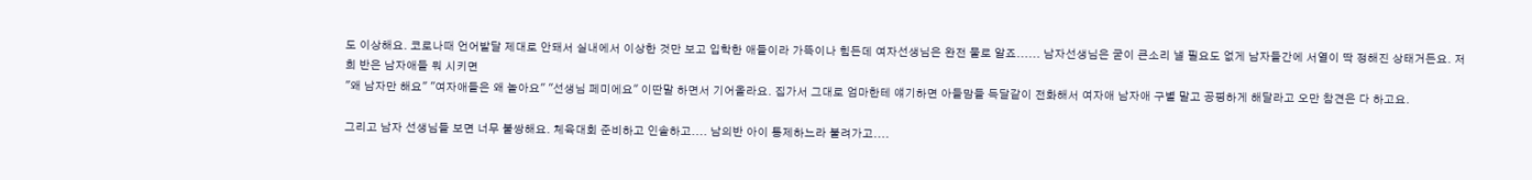도 이상해요. 코로나때 언어발달 제대로 안돼서 실내에서 이상한 것만 보고 입학한 애들이라 가뜩이나 힘든데 여자선생님은 완전 물로 알죠...... 남자선생님은 굳이 큰소리 낼 필요도 없게 남자들간에 서열이 딱 정해진 상태거든요. 저희 반은 남자애들 뭐 시키면
"왜 남자만 해요" "여자애들은 왜 놀아요" "선생님 페미에요" 이딴말 하면서 기어올라요. 집가서 그대로 엄마한테 얘기하면 아들맘들 득달같이 전화해서 여자애 남자애 구별 말고 공평하게 해달라고 오만 참견은 다 하고요.

그리고 남자 선생님들 보면 너무 불쌍해요. 체육대회 준비하고 인솔하고.... 남의반 아이 통제하느라 불려가고....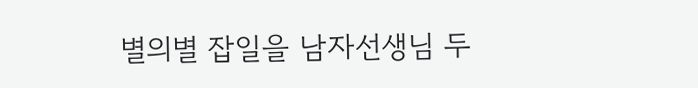별의별 잡일을 남자선생님 두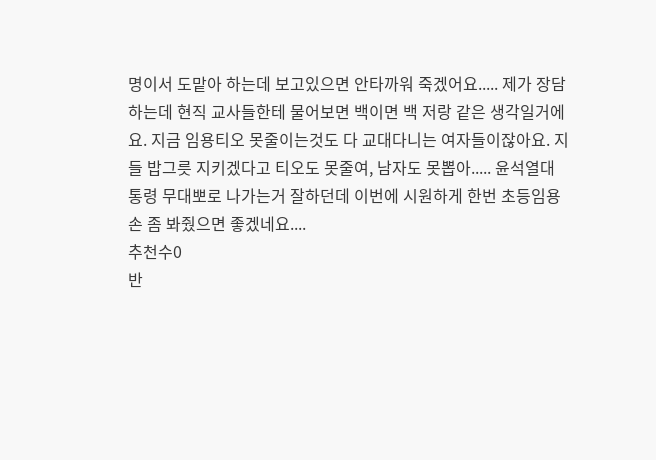명이서 도맡아 하는데 보고있으면 안타까워 죽겠어요..... 제가 장담하는데 현직 교사들한테 물어보면 백이면 백 저랑 같은 생각일거에요. 지금 임용티오 못줄이는것도 다 교대다니는 여자들이잖아요. 지들 밥그릇 지키겠다고 티오도 못줄여, 남자도 못뽑아..... 윤석열대통령 무대뽀로 나가는거 잘하던데 이번에 시원하게 한번 초등임용 손 좀 봐줬으면 좋겠네요....
추천수0
반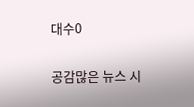대수0

공감많은 뉴스 시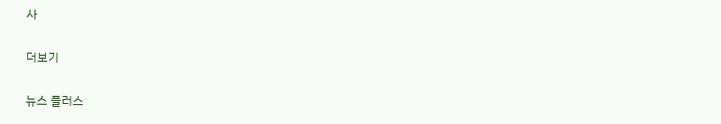사

더보기

뉴스 플러스